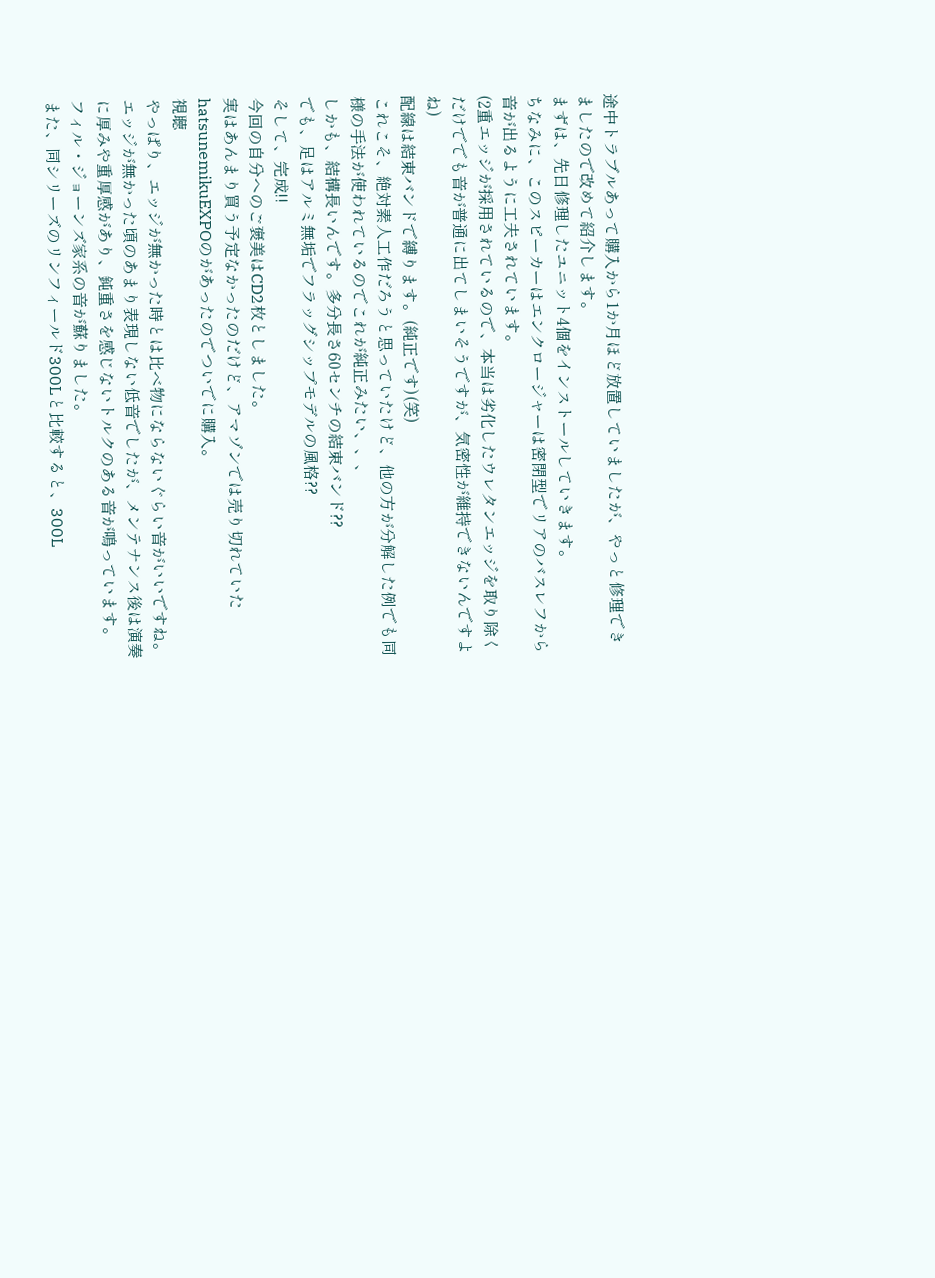途中トラブルあって購入から1か月ほど放置していましたが、やっと修理できましたので改めて紹介します。
まずは、先日修理したユニット4個をインストールしていきます。
ちなみに、このスピーカーはエンクロージャーは密閉型でリアのバスレフから音が出るように工夫されています。
(2重エッジが採用されているので、本当は劣化したウレタンエッジを取り除くだけででも音が普通に出てしまいそうですが、気密性が維持できないんですよね)
配線は結束バンドで縛ります。(純正です)(笑)
これこそ、絶対素人工作だろうと思っていたけど、他の方が分解した例でも同様の手法が使われているのでこれが純正みたい、、、
しかも、結構長いんです。多分長さ60センチの結束バンド??
でも、足はアルミ無垢でフラッグシップモデルの風格??
そして、完成!!
今回の自分へのご褒美はCD2枚としました。
実はあんまり買う予定なかったのだけど、アマゾンでは売り切れていたhatsunemikuEXPOのがあったのでついでに購入。
視聴
やっぱり、エッジが無かった時とは比べ物にならないぐらい音がいいですね。
エッジが無かった頃のあまり表現しない低音でしたが、メンテナンス後は演奏に厚みや重厚感があり、鈍重さを感じないトルクのある音が鳴っています。
フィル・ジョーンズ家系の音が蘇りました。
また、同シリーズのリンフィールド300Lと比較すると、300L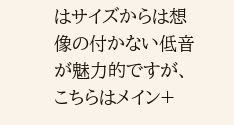はサイズからは想像の付かない低音が魅力的ですが、こちらはメイン+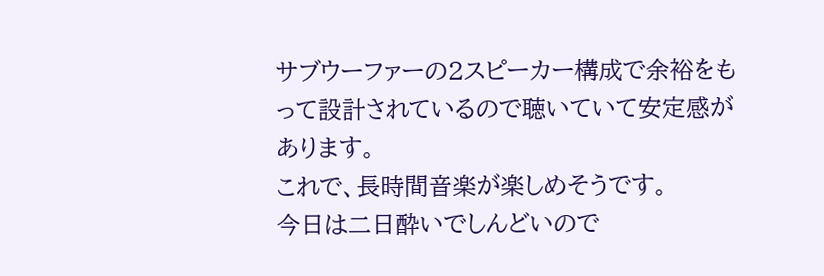サブウーファーの2スピーカー構成で余裕をもって設計されているので聴いていて安定感があります。
これで、長時間音楽が楽しめそうです。
今日は二日酔いでしんどいので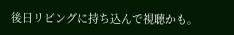後日リビングに持ち込んで視聴かも。